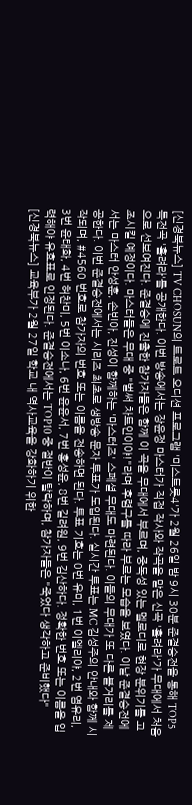[신경북뉴스] TV CHOSUN의 트로트 오디션 프로그램 '미스트롯4'가 2월 26일 밤 9시 30분 준결승전을 통해 TOP5 특전곡 '홀려라'를 공개한다. 이번 방송에서는 장윤정 마스터가 직접 작사와 작곡을 맡은 신곡 '홀려라'가 무대에서 처음으로 선보여진다. 준결승에 진출한 참가자들은 함께 이 곡을 무대에서 부르며, 중독성 있는 멜로디로 현장 분위기를 고조시킬 예정이다. 마스터들은 무대 중 "벌써 차트인이야!"라며 후렴구를 따라 부르는 모습을 보였다. 이날 준결승전에서는 마스터 안성훈, 손빈아, 진성이 함께하는 '마스터즈' 스페셜 무대도 마련된다. 이들의 무대가 또 다른 볼거리를 제공한다. 이번 준결승전에서는 시리즈 최초로 생방송 문자 투표가 도입된다. 실시간 투표는 MC 김성주의 안내와 함께 시작되며, #4560 번호로 참가자의 번호 또는 이름을 전송하면 된다. 투표 기호는 0번 유미, 1번 이엘리야, 2번 염유리, 3번 윤태화, 4번 허찬미, 5번 이소나, 6번 윤윤서, 7번 홍성윤, 8번 길려원, 9번 김산하다. 정확한 번호 또는 이름을 입력해야 유효표로 인정된다. 준결승전에서는 TOP10 중 절반이 탈락하며, 참가자들은 "죽었다 생각하고 준비했다"
[신경북뉴스] 교육부가 2월 27일 학교 내 역사교육을 강화하기 위한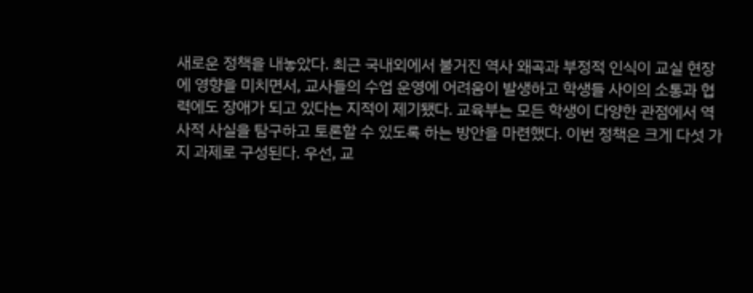새로운 정책을 내놓았다. 최근 국내외에서 불거진 역사 왜곡과 부정적 인식이 교실 현장에 영향을 미치면서, 교사들의 수업 운영에 어려움이 발생하고 학생들 사이의 소통과 협력에도 장애가 되고 있다는 지적이 제기됐다. 교육부는 모든 학생이 다양한 관점에서 역사적 사실을 탐구하고 토론할 수 있도록 하는 방안을 마련했다. 이번 정책은 크게 다섯 가지 과제로 구성된다. 우선, 교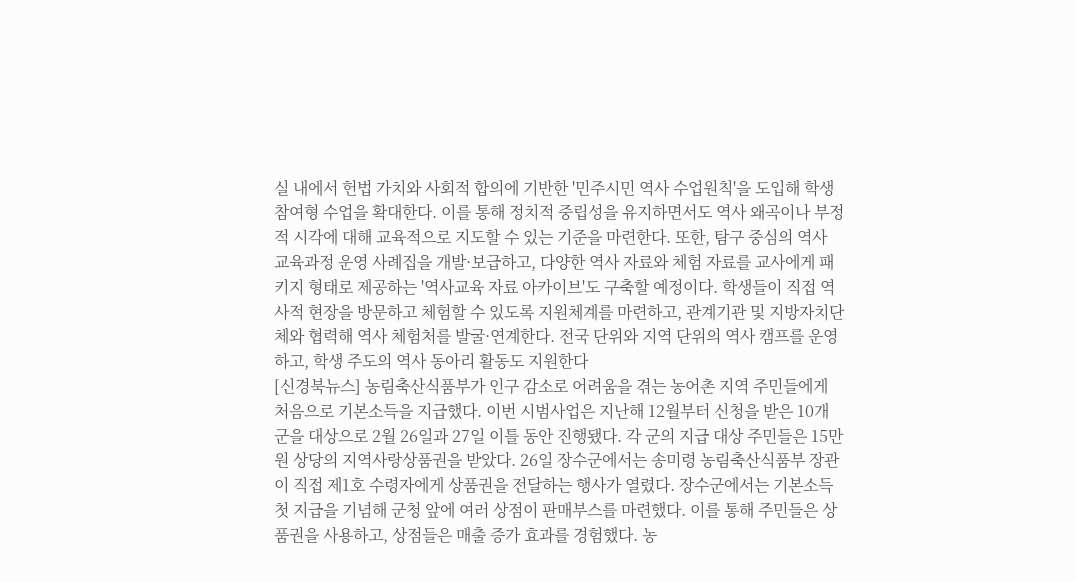실 내에서 헌법 가치와 사회적 합의에 기반한 '민주시민 역사 수업원칙'을 도입해 학생 참여형 수업을 확대한다. 이를 통해 정치적 중립성을 유지하면서도 역사 왜곡이나 부정적 시각에 대해 교육적으로 지도할 수 있는 기준을 마련한다. 또한, 탐구 중심의 역사 교육과정 운영 사례집을 개발·보급하고, 다양한 역사 자료와 체험 자료를 교사에게 패키지 형태로 제공하는 '역사교육 자료 아카이브'도 구축할 예정이다. 학생들이 직접 역사적 현장을 방문하고 체험할 수 있도록 지원체계를 마련하고, 관계기관 및 지방자치단체와 협력해 역사 체험처를 발굴·연계한다. 전국 단위와 지역 단위의 역사 캠프를 운영하고, 학생 주도의 역사 동아리 활동도 지원한다
[신경북뉴스] 농림축산식품부가 인구 감소로 어려움을 겪는 농어촌 지역 주민들에게 처음으로 기본소득을 지급했다. 이번 시범사업은 지난해 12월부터 신청을 받은 10개 군을 대상으로 2월 26일과 27일 이틀 동안 진행됐다. 각 군의 지급 대상 주민들은 15만 원 상당의 지역사랑상품권을 받았다. 26일 장수군에서는 송미령 농림축산식품부 장관이 직접 제1호 수령자에게 상품권을 전달하는 행사가 열렸다. 장수군에서는 기본소득 첫 지급을 기념해 군청 앞에 여러 상점이 판매부스를 마련했다. 이를 통해 주민들은 상품권을 사용하고, 상점들은 매출 증가 효과를 경험했다. 농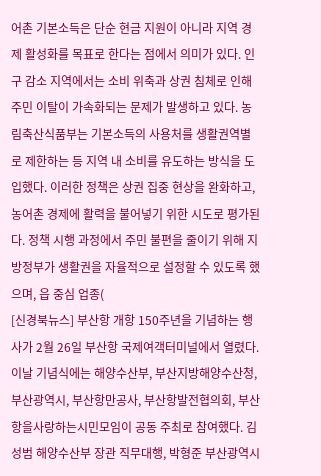어촌 기본소득은 단순 현금 지원이 아니라 지역 경제 활성화를 목표로 한다는 점에서 의미가 있다. 인구 감소 지역에서는 소비 위축과 상권 침체로 인해 주민 이탈이 가속화되는 문제가 발생하고 있다. 농림축산식품부는 기본소득의 사용처를 생활권역별로 제한하는 등 지역 내 소비를 유도하는 방식을 도입했다. 이러한 정책은 상권 집중 현상을 완화하고, 농어촌 경제에 활력을 불어넣기 위한 시도로 평가된다. 정책 시행 과정에서 주민 불편을 줄이기 위해 지방정부가 생활권을 자율적으로 설정할 수 있도록 했으며, 읍 중심 업종(
[신경북뉴스] 부산항 개항 150주년을 기념하는 행사가 2월 26일 부산항 국제여객터미널에서 열렸다. 이날 기념식에는 해양수산부, 부산지방해양수산청, 부산광역시, 부산항만공사, 부산항발전협의회, 부산항을사랑하는시민모임이 공동 주최로 참여했다. 김성범 해양수산부 장관 직무대행, 박형준 부산광역시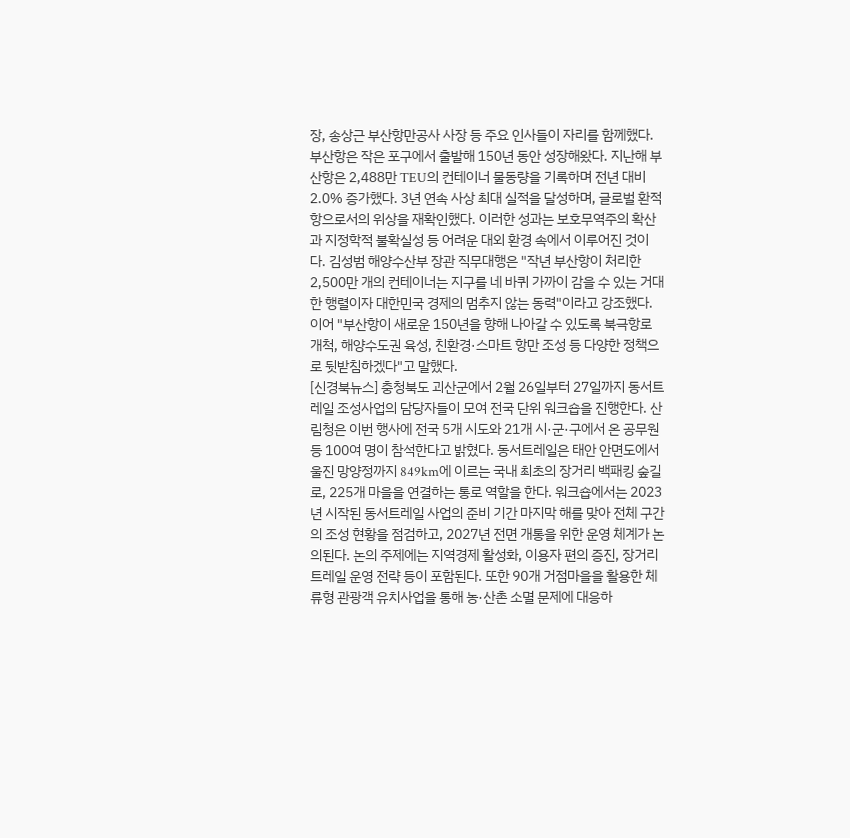장, 송상근 부산항만공사 사장 등 주요 인사들이 자리를 함께했다. 부산항은 작은 포구에서 출발해 150년 동안 성장해왔다. 지난해 부산항은 2,488만 TEU의 컨테이너 물동량을 기록하며 전년 대비 2.0% 증가했다. 3년 연속 사상 최대 실적을 달성하며, 글로벌 환적항으로서의 위상을 재확인했다. 이러한 성과는 보호무역주의 확산과 지정학적 불확실성 등 어려운 대외 환경 속에서 이루어진 것이다. 김성범 해양수산부 장관 직무대행은 "작년 부산항이 처리한 2,500만 개의 컨테이너는 지구를 네 바퀴 가까이 감을 수 있는 거대한 행렬이자 대한민국 경제의 멈추지 않는 동력"이라고 강조했다. 이어 "부산항이 새로운 150년을 향해 나아갈 수 있도록 북극항로 개척, 해양수도권 육성, 친환경·스마트 항만 조성 등 다양한 정책으로 뒷받침하겠다"고 말했다.
[신경북뉴스] 충청북도 괴산군에서 2월 26일부터 27일까지 동서트레일 조성사업의 담당자들이 모여 전국 단위 워크숍을 진행한다. 산림청은 이번 행사에 전국 5개 시도와 21개 시·군·구에서 온 공무원 등 100여 명이 참석한다고 밝혔다. 동서트레일은 태안 안면도에서 울진 망양정까지 849km에 이르는 국내 최초의 장거리 백패킹 숲길로, 225개 마을을 연결하는 통로 역할을 한다. 워크숍에서는 2023년 시작된 동서트레일 사업의 준비 기간 마지막 해를 맞아 전체 구간의 조성 현황을 점검하고, 2027년 전면 개통을 위한 운영 체계가 논의된다. 논의 주제에는 지역경제 활성화, 이용자 편의 증진, 장거리 트레일 운영 전략 등이 포함된다. 또한 90개 거점마을을 활용한 체류형 관광객 유치사업을 통해 농·산촌 소멸 문제에 대응하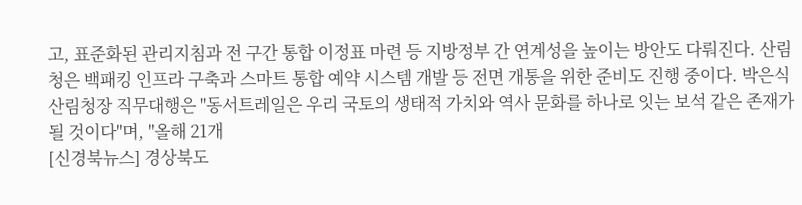고, 표준화된 관리지침과 전 구간 통합 이정표 마련 등 지방정부 간 연계성을 높이는 방안도 다뤄진다. 산림청은 백패킹 인프라 구축과 스마트 통합 예약 시스템 개발 등 전면 개통을 위한 준비도 진행 중이다. 박은식 산림청장 직무대행은 "동서트레일은 우리 국토의 생태적 가치와 역사 문화를 하나로 잇는 보석 같은 존재가 될 것이다"며, "올해 21개
[신경북뉴스] 경상북도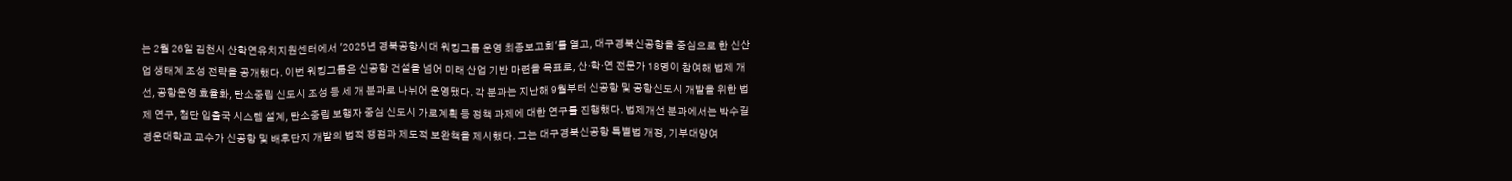는 2월 26일 김천시 산학연유치지원센터에서 '2025년 경북공항시대 워킹그룹 운영 최종보고회'를 열고, 대구경북신공항을 중심으로 한 신산업 생태계 조성 전략을 공개했다. 이번 워킹그룹은 신공항 건설을 넘어 미래 산업 기반 마련을 목표로, 산·학·연 전문가 18명이 참여해 법제 개선, 공항운영 효율화, 탄소중립 신도시 조성 등 세 개 분과로 나뉘어 운영됐다. 각 분과는 지난해 9월부터 신공항 및 공항신도시 개발을 위한 법제 연구, 첨단 입출국 시스템 설계, 탄소중립 보행자 중심 신도시 가로계획 등 정책 과제에 대한 연구를 진행했다. 법제개선 분과에서는 박수길 경운대학교 교수가 신공항 및 배후단지 개발의 법적 쟁점과 제도적 보완책을 제시했다. 그는 대구경북신공항 특별법 개정, 기부대양여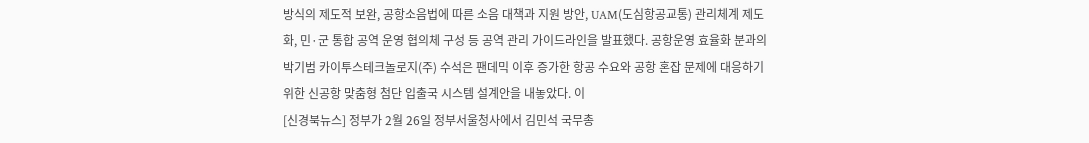방식의 제도적 보완, 공항소음법에 따른 소음 대책과 지원 방안, UAM(도심항공교통) 관리체계 제도화, 민·군 통합 공역 운영 협의체 구성 등 공역 관리 가이드라인을 발표했다. 공항운영 효율화 분과의 박기범 카이투스테크놀로지(주) 수석은 팬데믹 이후 증가한 항공 수요와 공항 혼잡 문제에 대응하기 위한 신공항 맞춤형 첨단 입출국 시스템 설계안을 내놓았다. 이
[신경북뉴스] 정부가 2월 26일 정부서울청사에서 김민석 국무총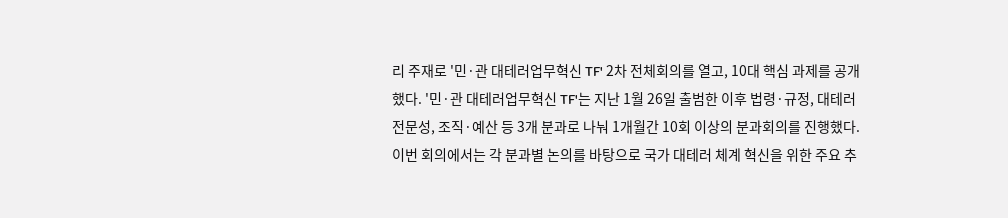리 주재로 '민·관 대테러업무혁신 TF' 2차 전체회의를 열고, 10대 핵심 과제를 공개했다. '민·관 대테러업무혁신 TF'는 지난 1월 26일 출범한 이후 법령·규정, 대테러 전문성, 조직·예산 등 3개 분과로 나눠 1개월간 10회 이상의 분과회의를 진행했다. 이번 회의에서는 각 분과별 논의를 바탕으로 국가 대테러 체계 혁신을 위한 주요 추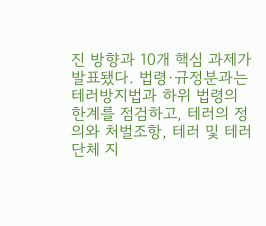진 방향과 10개 핵심 과제가 발표됐다. 법령·규정분과는 테러방지법과 하위 법령의 한계를 점검하고, 테러의 정의와 처벌조항, 테러 및 테러단체 지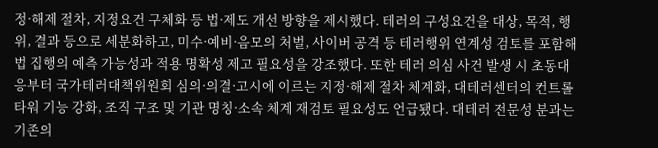정·해제 절차, 지정요건 구체화 등 법·제도 개선 방향을 제시했다. 테러의 구성요건을 대상, 목적, 행위, 결과 등으로 세분화하고, 미수·예비·음모의 처벌, 사이버 공격 등 테러행위 연계성 검토를 포함해 법 집행의 예측 가능성과 적용 명확성 제고 필요성을 강조했다. 또한 테러 의심 사건 발생 시 초동대응부터 국가테러대책위원회 심의·의결·고시에 이르는 지정·해제 절차 체계화, 대테러센터의 컨트롤타워 기능 강화, 조직 구조 및 기관 명칭·소속 체계 재검토 필요성도 언급됐다. 대테러 전문성 분과는 기존의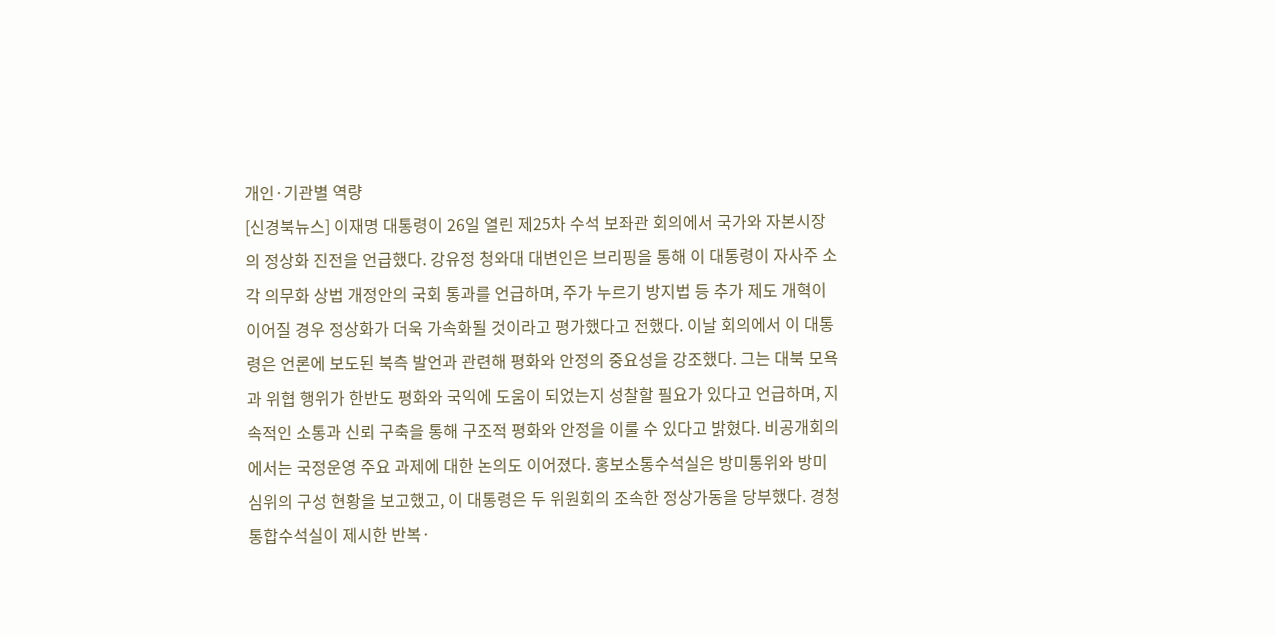개인·기관별 역량
[신경북뉴스] 이재명 대통령이 26일 열린 제25차 수석 보좌관 회의에서 국가와 자본시장의 정상화 진전을 언급했다. 강유정 청와대 대변인은 브리핑을 통해 이 대통령이 자사주 소각 의무화 상법 개정안의 국회 통과를 언급하며, 주가 누르기 방지법 등 추가 제도 개혁이 이어질 경우 정상화가 더욱 가속화될 것이라고 평가했다고 전했다. 이날 회의에서 이 대통령은 언론에 보도된 북측 발언과 관련해 평화와 안정의 중요성을 강조했다. 그는 대북 모욕과 위협 행위가 한반도 평화와 국익에 도움이 되었는지 성찰할 필요가 있다고 언급하며, 지속적인 소통과 신뢰 구축을 통해 구조적 평화와 안정을 이룰 수 있다고 밝혔다. 비공개회의에서는 국정운영 주요 과제에 대한 논의도 이어졌다. 홍보소통수석실은 방미통위와 방미심위의 구성 현황을 보고했고, 이 대통령은 두 위원회의 조속한 정상가동을 당부했다. 경청통합수석실이 제시한 반복·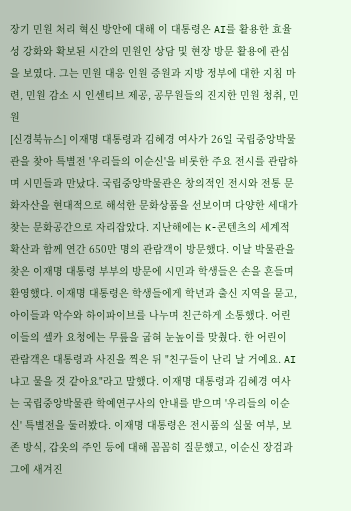장기 민원 처리 혁신 방안에 대해 이 대통령은 AI를 활용한 효율성 강화와 확보된 시간의 민원인 상담 및 현장 방문 활용에 관심을 보였다. 그는 민원 대응 인원 증원과 지방 정부에 대한 지침 마련, 민원 감소 시 인센티브 제공, 공무원들의 진지한 민원 청취, 민원
[신경북뉴스] 이재명 대통령과 김혜경 여사가 26일 국립중앙박물관을 찾아 특별전 '우리들의 이순신'을 비롯한 주요 전시를 관람하며 시민들과 만났다. 국립중앙박물관은 창의적인 전시와 전통 문화자산을 현대적으로 해석한 문화상품을 선보이며 다양한 세대가 찾는 문화공간으로 자리잡았다. 지난해에는 K-콘텐츠의 세계적 확산과 함께 연간 650만 명의 관람객이 방문했다. 이날 박물관을 찾은 이재명 대통령 부부의 방문에 시민과 학생들은 손을 흔들며 환영했다. 이재명 대통령은 학생들에게 학년과 출신 지역을 묻고, 아이들과 악수와 하이파이브를 나누며 친근하게 소통했다. 어린이들의 셀카 요청에는 무릎을 굽혀 눈높이를 맞췄다. 한 어린이 관람객은 대통령과 사진을 찍은 뒤 "친구들이 난리 날 거예요. AI냐고 물을 것 같아요"라고 말했다. 이재명 대통령과 김혜경 여사는 국립중앙박물관 학예연구사의 안내를 받으며 '우리들의 이순신' 특별전을 둘러봤다. 이재명 대통령은 전시품의 실물 여부, 보존 방식, 갑옷의 주인 등에 대해 꼼꼼히 질문했고, 이순신 장검과 그에 새겨진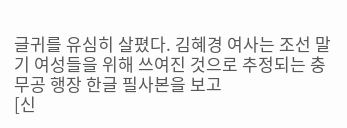글귀를 유심히 살폈다. 김혜경 여사는 조선 말기 여성들을 위해 쓰여진 것으로 추정되는 충무공 행장 한글 필사본을 보고
[신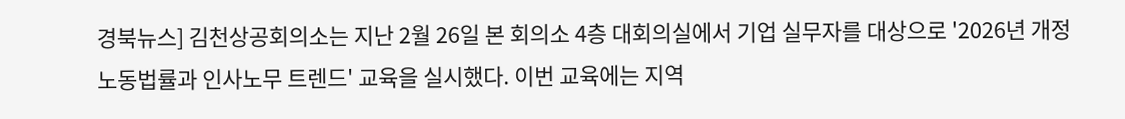경북뉴스] 김천상공회의소는 지난 2월 26일 본 회의소 4층 대회의실에서 기업 실무자를 대상으로 '2026년 개정노동법률과 인사노무 트렌드' 교육을 실시했다. 이번 교육에는 지역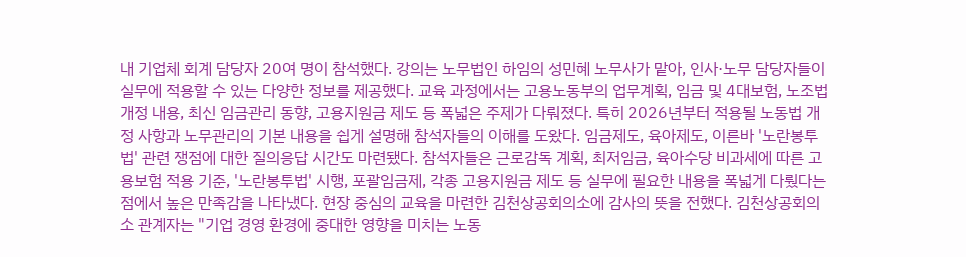내 기업체 회계 담당자 20여 명이 참석했다. 강의는 노무법인 하임의 성민혜 노무사가 맡아, 인사·노무 담당자들이 실무에 적용할 수 있는 다양한 정보를 제공했다. 교육 과정에서는 고용노동부의 업무계획, 임금 및 4대보험, 노조법 개정 내용, 최신 임금관리 동향, 고용지원금 제도 등 폭넓은 주제가 다뤄졌다. 특히 2026년부터 적용될 노동법 개정 사항과 노무관리의 기본 내용을 쉽게 설명해 참석자들의 이해를 도왔다. 임금제도, 육아제도, 이른바 '노란봉투법' 관련 쟁점에 대한 질의응답 시간도 마련됐다. 참석자들은 근로감독 계획, 최저임금, 육아수당 비과세에 따른 고용보험 적용 기준, '노란봉투법' 시행, 포괄임금제, 각종 고용지원금 제도 등 실무에 필요한 내용을 폭넓게 다뤘다는 점에서 높은 만족감을 나타냈다. 현장 중심의 교육을 마련한 김천상공회의소에 감사의 뜻을 전했다. 김천상공회의소 관계자는 "기업 경영 환경에 중대한 영향을 미치는 노동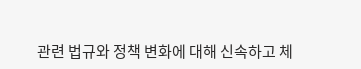관련 법규와 정책 변화에 대해 신속하고 체